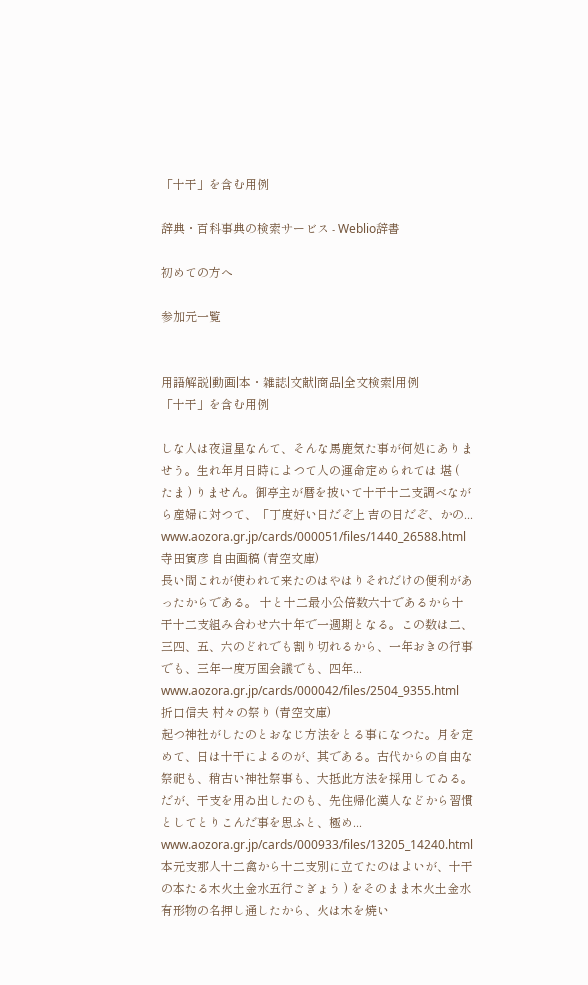「十干」を含む用例

辞典・百科事典の検索サービス - Weblio辞書

初めての方へ

参加元一覧


用語解説|動画|本・雑誌|文献|商品|全文検索|用例
「十干」を含む用例

しな人は夜這星なんて、そんな馬鹿気た事が何処にありませう。生れ年月日時によつて人の運命定められては 堪 ( たま ) りません。御亭主が暦を披いて十干十二支調べながら産婦に対つて、「丁度好い日だぞ上 吉の日だぞ、かの...
www.aozora.gr.jp/cards/000051/files/1440_26588.html
寺田寅彦 自由画稿 (青空文庫)
長い間これが使われて来たのはやはりそれだけの便利があったからである。 十と十二最小公倍数六十であるから十干十二支組み合わせ六十年で一週期となる。この数は二、三四、五、六のどれでも割り切れるから、一年おきの行事でも、三年一度万国会議でも、四年...
www.aozora.gr.jp/cards/000042/files/2504_9355.html
折口信夫 村々の祭り (青空文庫)
起つ神社がしたのとおなじ方法をとる事になつた。月を定めて、日は十干によるのが、其である。古代からの自由な祭祀も、稍古い神社祭事も、大抵此方法を採用してゐる。 だが、干支を用ゐ出したのも、先住帰化漢人などから習慣としてとりこんだ事を思ふと、極め...
www.aozora.gr.jp/cards/000933/files/13205_14240.html
本元支那人十二禽から十二支別に立てたのはよいが、十干の本たる木火土金水五行ごぎょう ) をそのまま木火土金水有形物の名押し通したから、火は木を焼い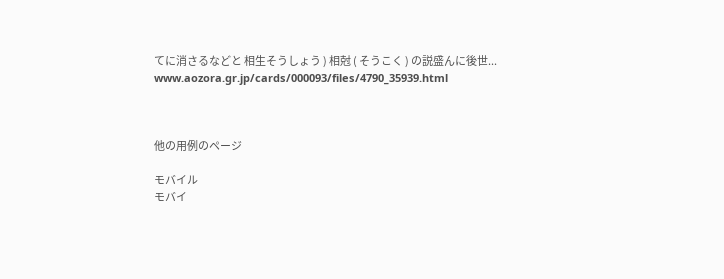てに消さるなどと 相生そうしょう ) 相尅 ( そうこく ) の説盛んに後世...
www.aozora.gr.jp/cards/000093/files/4790_35939.html



他の用例のページ

モバイル
モバイ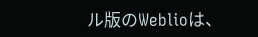ル版のWeblioは、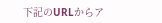下記のURLからア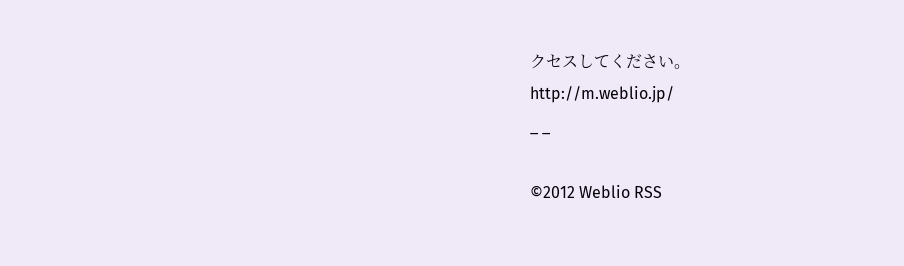クセスしてください。
http://m.weblio.jp/
_ _

©2012 Weblio RSS